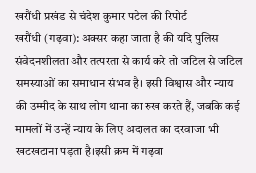खरौंधी प्रखंड से चंदेश कुमार पटेल की रिपोर्ट
खरौंधी (गढ़वा): अक्सर कहा जाता है की यदि पुलिस संवेदनशीलता और तत्परता से कार्य करे तो जटिल से जटिल समस्याओं का समाधान संभव है। इसी विश्वास और न्याय की उम्मीद के साथ लोग थाना का रुख करते हैं, जबकि कई मामलों में उन्हें न्याय के लिए अदालत का दरवाजा भी खटखटाना पड़ता है।इसी क्रम में गढ़वा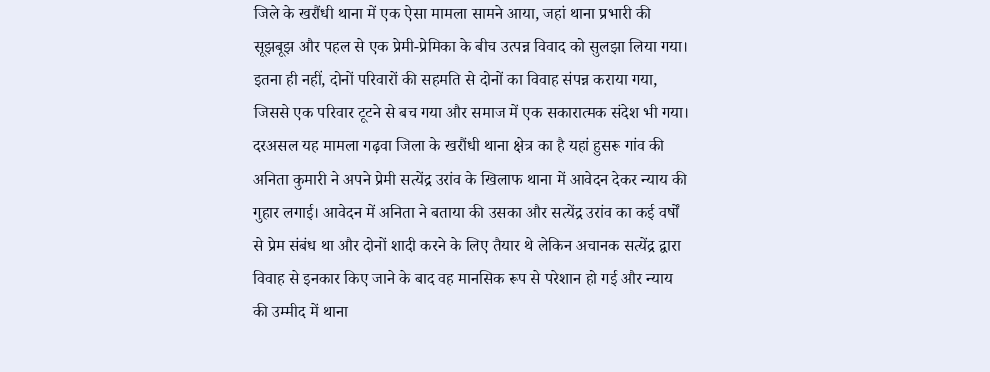जिले के खरौंधी थाना में एक ऐसा मामला सामने आया, जहां थाना प्रभारी की सूझबूझ और पहल से एक प्रेमी-प्रेमिका के बीच उत्पन्न विवाद को सुलझा लिया गया। इतना ही नहीं, दोनों परिवारों की सहमति से दोनों का विवाह संपन्न कराया गया, जिससे एक परिवार टूटने से बच गया और समाज में एक सकारात्मक संदेश भी गया।
दरअसल यह मामला गढ़वा जिला के खरौंधी थाना क्षेत्र का है यहां हुसरू गांव की अनिता कुमारी ने अपने प्रेमी सत्येंद्र उरांव के खिलाफ थाना में आवेदन देकर न्याय की गुहार लगाई। आवेदन में अनिता ने बताया की उसका और सत्येंद्र उरांव का कई वर्षों से प्रेम संबंध था और दोनों शादी करने के लिए तैयार थे लेकिन अचानक सत्येंद्र द्वारा विवाह से इनकार किए जाने के बाद वह मानसिक रूप से परेशान हो गई और न्याय की उम्मीद में थाना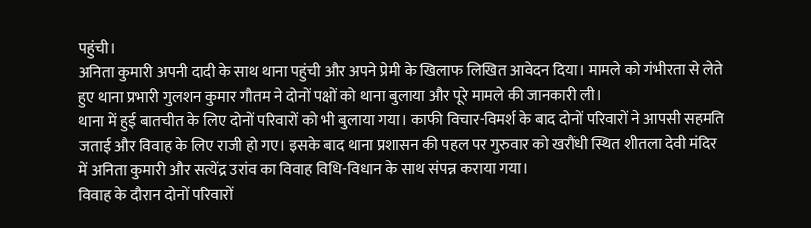पहुंची।
अनिता कुमारी अपनी दादी के साथ थाना पहुंची और अपने प्रेमी के खिलाफ लिखित आवेदन दिया। मामले को गंभीरता से लेते हुए थाना प्रभारी गुलशन कुमार गौतम ने दोनों पक्षों को थाना बुलाया और पूरे मामले की जानकारी ली।
थाना में हुई बातचीत के लिए दोनों परिवारों को भी बुलाया गया। काफी विचार-विमर्श के बाद दोनों परिवारों ने आपसी सहमति जताई और विवाह के लिए राजी हो गए। इसके बाद थाना प्रशासन की पहल पर गुरुवार को खरौंधी स्थित शीतला देवी मंदिर में अनिता कुमारी और सत्येंद्र उरांव का विवाह विधि-विधान के साथ संपन्न कराया गया।
विवाह के दौरान दोनों परिवारों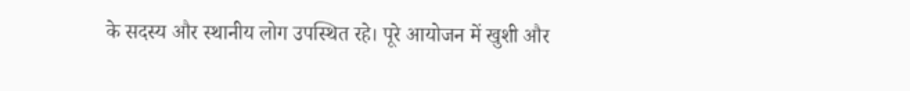के सदस्य और स्थानीय लोग उपस्थित रहे। पूरे आयोजन में खुशी और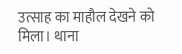उत्साह का माहौल देखने को मिला। थाना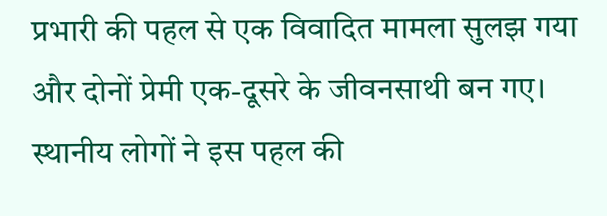प्रभारी की पहल से एक विवादित मामला सुलझ गया और दोनों प्रेमी एक-दूसरे के जीवनसाथी बन गए।
स्थानीय लोगों ने इस पहल की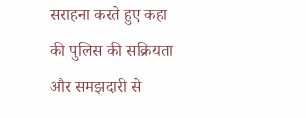सराहना करते हुए कहा की पुलिस की सक्रियता और समझदारी से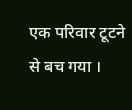एक परिवार टूटने से बच गया ।